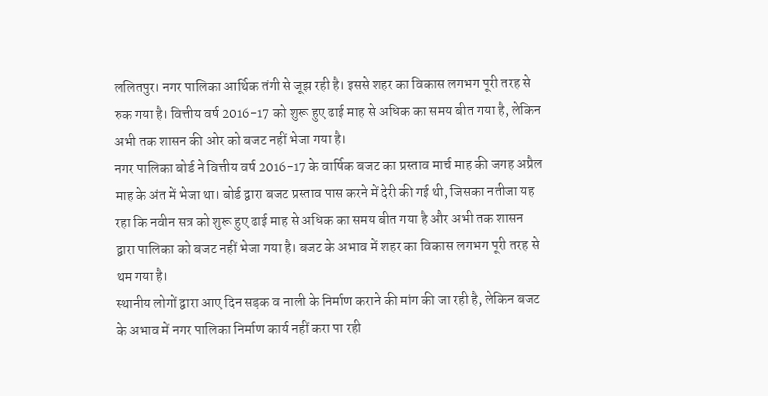ललितपुर। नगर पालिका आर्थिक तंगी से जूझ रही है। इससे शहर का विकास लगभग पूरी तरह से रुक गया है। वित्तीय वर्ष 2016-17 को शुरू हुए ढाई माह से अधिक का समय बीत गया है, लेकिन अभी तक शासन की ओर को बजट नहीं भेजा गया है।
नगर पालिका बोर्ड ने वित्तीय वर्ष 2016-17 के वार्षिक बजट का प्रस्ताव मार्च माह की जगह अप्रैल माह के अंत में भेजा था। बोर्ड द्वारा बजट प्रस्ताव पास करने में देरी की गई थी, जिसका नतीजा यह रहा कि नवीन सत्र को शुरू हुए ढाई माह से अधिक का समय बीत गया है और अभी तक शासन द्वारा पालिका को बजट नहीं भेजा गया है। बजट के अभाव में शहर का विकास लगभग पूरी तरह से थम गया है।
स्थानीय लोगों द्वारा आए दिन सड़क व नाली के निर्माण कराने की मांग की जा रही है, लेकिन बजट के अभाव में नगर पालिका निर्माण कार्य नहीं करा पा रही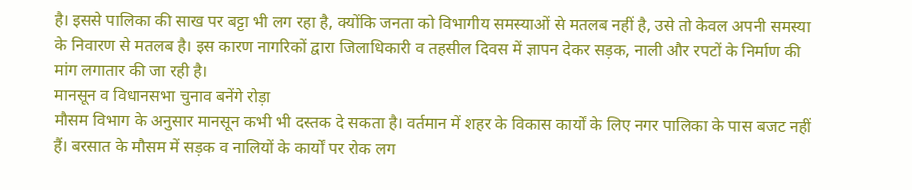है। इससे पालिका की साख पर बट्टा भी लग रहा है, क्योंकि जनता को विभागीय समस्याओं से मतलब नहीं है, उसे तो केवल अपनी समस्या के निवारण से मतलब है। इस कारण नागरिकों द्वारा जिलाधिकारी व तहसील दिवस में ज्ञापन देकर सड़क, नाली और रपटों के निर्माण की मांग लगातार की जा रही है।
मानसून व विधानसभा चुनाव बनेंगे रोड़ा
मौसम विभाग के अनुसार मानसून कभी भी दस्तक दे सकता है। वर्तमान में शहर के विकास कार्यों के लिए नगर पालिका के पास बजट नहीं हैं। बरसात के मौसम में सड़क व नालियों के कार्यों पर रोक लग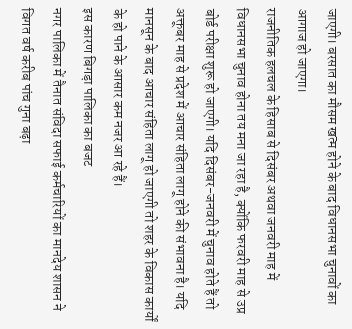जाएगी। बरसात का मौसम खत्म होने के बाद विधानसभा चुनावों का आगाज हो जाएगा।
राजनीतिक हलचल के हिसाब से दिसंबर अथवा जनवरी माह में विधानसभा चुनाव होना तय मना जा रहा है, क्योंकि फरवरी माह से उप्र बोर्ड परीक्षा शुरू हो जाएगी। यदि दिसंबर-जनवरी में चुनाव होते हैं तो अक्तूबर माह से प्रदेश में आचार संहिता लागू होने की संभावना है। यदि मानसून के बाद आचार संहिता लागू हो जाएगी तो शहर के विकास कार्यों के हो पाने के आसार कम नजर आ रहे हैं।
इस कारण बिगड़ा पालिका का बजट
नगर पालिका में तैनात संविदा सफाई कर्मचारियों का मानदेय शासन ने विगत वर्ष करीब पांच गुना बढ़ा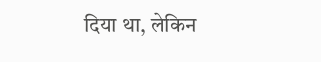दिया था, लेकिन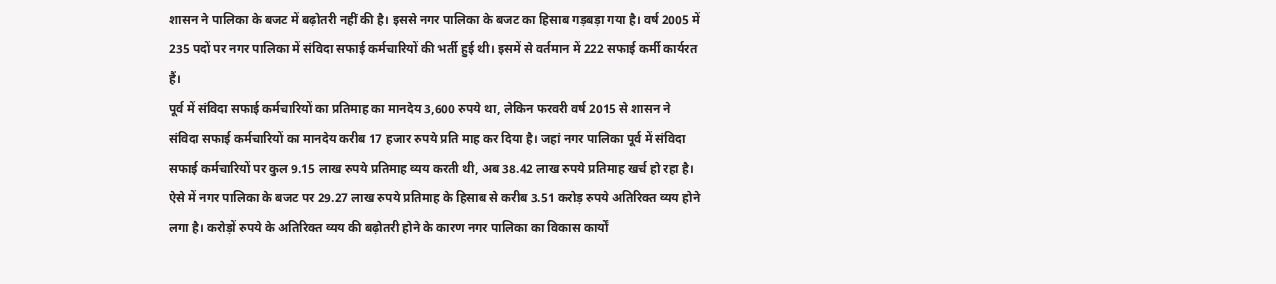शासन ने पालिका के बजट में बढ़ोतरी नहीं की है। इससे नगर पालिका के बजट का हिसाब गड़बड़ा गया है। वर्ष 2005 में 235 पदों पर नगर पालिका में संविदा सफाई कर्मचारियों की भर्ती हुई थी। इसमें से वर्तमान में 222 सफाई कर्मी कार्यरत हैं।
पूर्व में संविदा सफाई कर्मचारियों का प्रतिमाह का मानदेय 3,600 रुपये था, लेकिन फरवरी वर्ष 2015 से शासन ने संविदा सफाई कर्मचारियों का मानदेय करीब 17 हजार रुपये प्रति माह कर दिया है। जहां नगर पालिका पूर्व में संविदा सफाई कर्मचारियों पर कुल 9.15 लाख रुपये प्रतिमाह व्यय करती थी, अब 38.42 लाख रुपये प्रतिमाह खर्च हो रहा है।
ऐसे में नगर पालिका के बजट पर 29.27 लाख रुपये प्रतिमाह के हिसाब से करीब 3.51 करोड़ रुपये अतिरिक्त व्यय होने लगा है। करोड़ों रुपये के अतिरिक्त व्यय की बढ़ोतरी होने के कारण नगर पालिका का विकास कार्यों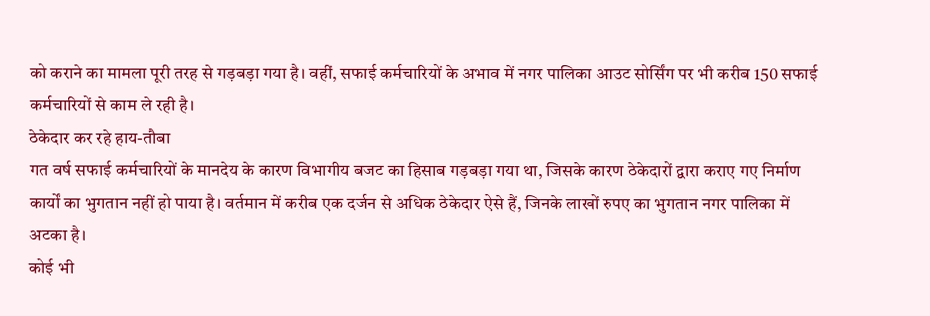को कराने का मामला पूरी तरह से गड़बड़ा गया है। वहीं, सफाई कर्मचारियों के अभाव में नगर पालिका आउट सोर्सिंग पर भी करीब 150 सफाई कर्मचारियों से काम ले रही है।
ठेकेदार कर रहे हाय-तौबा
गत वर्ष सफाई कर्मचारियों के मानदेय के कारण विभागीय बजट का हिसाब गड़बड़ा गया था, जिसके कारण ठेकेदारों द्वारा कराए गए निर्माण कार्यों का भुगतान नहीं हो पाया है। वर्तमान में करीब एक दर्जन से अधिक ठेकेदार ऐसे हैं, जिनके लाखों रुपए का भुगतान नगर पालिका में अटका है।
कोई भी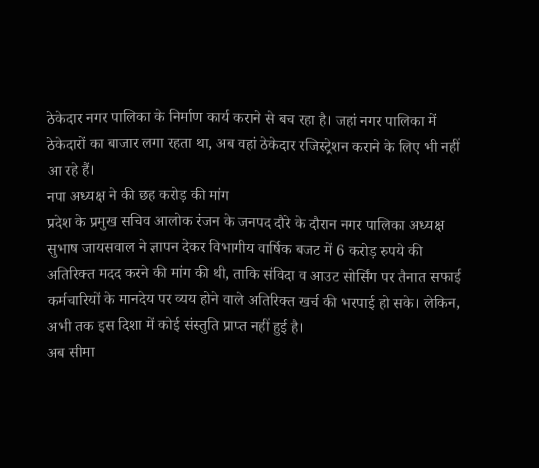ठेकेदार नगर पालिका के निर्माण कार्य कराने से बच रहा है। जहां नगर पालिका में ठेकेदारों का बाजार लगा रहता था, अब वहां ठेकेदार रजिस्ट्रेशन कराने के लिए भी नहीं आ रहे हैं।
नपा अध्यक्ष ने की छह करोड़ की मांग
प्रदेश के प्रमुख सचिव आलोक रंजन के जनपद दौरे के दौरान नगर पालिका अध्यक्ष सुभाष जायसवाल ने ज्ञापन देकर विभागीय वार्षिक बजट में 6 करोड़ रुपये की अतिरिक्त मदद करने की मांग की थी, ताकि संविदा व आउट सोर्सिंग पर तैनात सफाई कर्मचारियों के मानदेय पर व्यय होने वाले अतिरिक्त खर्च की भरपाई हो सके। लेकिन, अभी तक इस दिशा में कोई संस्तुति प्राप्त नहीं हुई है।
अब सीमा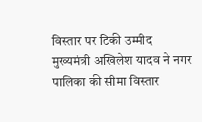विस्तार पर टिकी उम्मीद
मुख्यमंत्री अखिलेश यादव ने नगर पालिका की सीमा विस्तार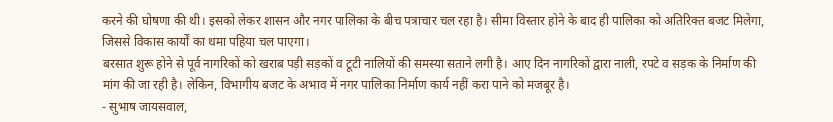करने की घोषणा की थी। इसको लेकर शासन और नगर पालिका के बीच पत्राचार चल रहा है। सीमा विस्तार होने के बाद ही पालिका को अतिरिक्त बजट मिलेगा, जिससे विकास कार्यों का थमा पहिया चल पाएगा।
बरसात शुरू होने से पूर्व नागरिकों को खराब पड़ी सड़कों व टूटी नालियों की समस्या सताने लगी है। आए दिन नागरिकों द्वारा नाली, रपटे व सड़क के निर्माण की मांग की जा रही है। लेकिन, विभागीय बजट के अभाव में नगर पालिका निर्माण कार्य नहीं करा पाने को मजबूर है।
- सुभाष जायसवाल,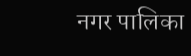नगर पालिका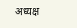अध्यक्ष